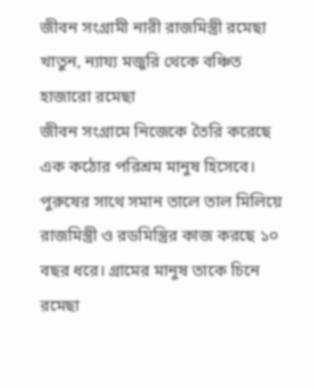জীবন সংগ্রামী নারী রাজমিস্ত্রী রমেছা খাতুন, ন্যায্য মজুরি থেকে বঞ্চিত হাজারো রমেছা
জীবন সংগ্রামে নিজেকে তৈরি করেছে এক কঠোর পরিশ্রম মানুষ হিসেবে। পুরুষের সাথে সমান তালে তাল মিলিয়ে রাজমিস্ত্রী ও রডমিস্ত্রির কাজ করছে ১০ বছর ধরে। গ্রামের মানুষ তাকে চিনে রমেছা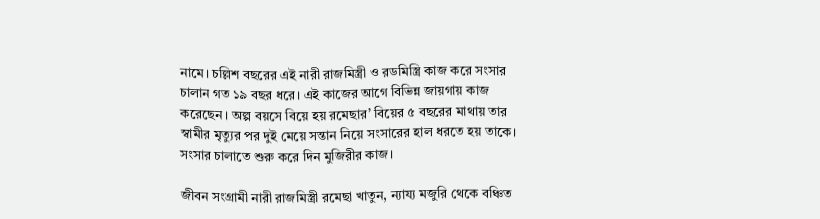নামে। চল্লিশ বছরের এই নারী রাজমিস্ত্রী ও রডমিস্ত্রি কাজ করে সংসার চালান গত ১৯ বছর ধরে। এই কাজের আগে বিভিন্ন জায়গায় কাজ করেছেন। অল্প বয়সে বিয়ে হয় রমেছার’ বিয়ের ৫ বছরের মাথায় তার স্বামীর মৃত্যুর পর দুই মেয়ে সন্তান নিয়ে সংসারের হাল ধরতে হয় তাকে। সংসার চালাতে শুরু করে দিন মুজিরীর কাজ।

জীবন সংগ্রামী নারী রাজমিস্ত্রী রমেছা খাতুন, ন্যায্য মজুরি থেকে বঞ্চিত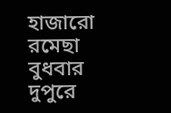হাজারো রমেছা
বুধবার দুপুরে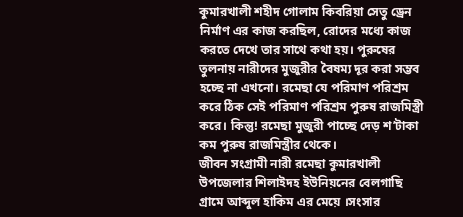কুমারখালী শহীদ গোলাম কিবরিয়া সেতু ড্রেন নির্মাণ এর কাজ করছিল, রোদের মধ্যে কাজ করতে দেখে তার সাথে কথা হয়। পুরুষের তুলনায় নারীদের মুজুরীর বৈষম্য দূর করা সম্ভব হচ্ছে না এখনো। রমেছা যে পরিমাণ পরিশ্রম করে ঠিক সেই পরিমাণ পরিশ্রম পুরুষ রাজমিস্ত্রী করে। কিন্তু! রমেছা মুজুরী পাচ্ছে দেড় শ’টাকা কম পুরুষ রাজমিস্ত্রীর থেকে।
জীবন সংগ্রামী নারী রমেছা কুমারখালী উপজেলার শিলাইদহ ইউনিয়নের বেলগাছি গ্ৰামে আব্দুল হাকিম এর মেয়ে ।সংসার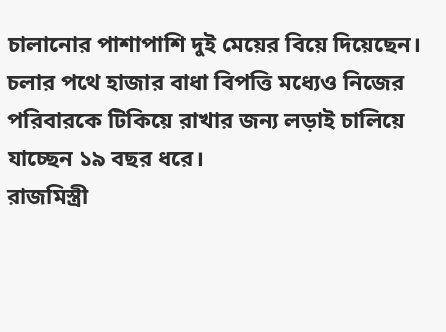চালানোর পাশাপাশি দুই মেয়ের বিয়ে দিয়েছেন। চলার পথে হাজার বাধা বিপত্তি মধ্যেও নিজের পরিবারকে টিকিয়ে রাখার জন্য লড়াই চালিয়ে যাচ্ছেন ১৯ বছর ধরে।
রাজমিস্ত্রী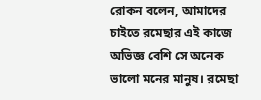রোকন বলেন, আমাদের চাইতে রমেছার এই কাজে অভিজ্ঞ বেশি সে অনেক ভালো মনের মানুষ। রমেছা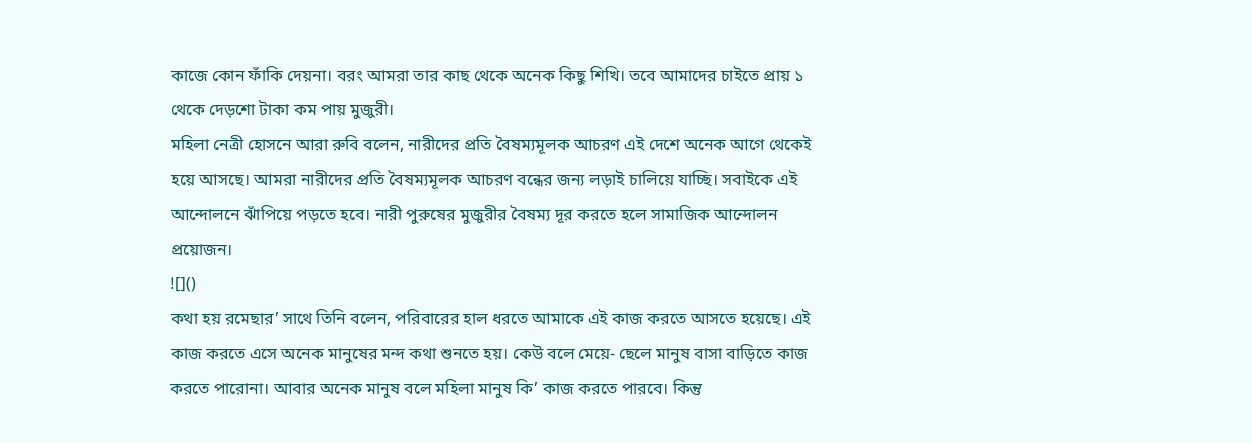কাজে কোন ফাঁকি দেয়না। বরং আমরা তার কাছ থেকে অনেক কিছু শিখি। তবে আমাদের চাইতে প্রায় ১ থেকে দেড়শো টাকা কম পায় মুজুরী।
মহিলা নেত্রী হোসনে আরা রুবি বলেন, নারীদের প্রতি বৈষম্যমূলক আচরণ এই দেশে অনেক আগে থেকেই হয়ে আসছে। আমরা নারীদের প্রতি বৈষম্যমূলক আচরণ বন্ধের জন্য লড়াই চালিয়ে যাচ্ছি। সবাইকে এই আন্দোলনে ঝাঁপিয়ে পড়তে হবে। নারী পুরুষের মুজুরীর বৈষম্য দূর করতে হলে সামাজিক আন্দোলন প্রয়োজন।
![]()
কথা হয় রমেছার’ সাথে তিনি বলেন, পরিবারের হাল ধরতে আমাকে এই কাজ করতে আসতে হয়েছে। এই কাজ করতে এসে অনেক মানুষের মন্দ কথা শুনতে হয়। কেউ বলে মেয়ে- ছেলে মানুষ বাসা বাড়িতে কাজ করতে পারোনা। আবার অনেক মানুষ বলে মহিলা মানুষ কি’ কাজ করতে পারবে। কিন্তু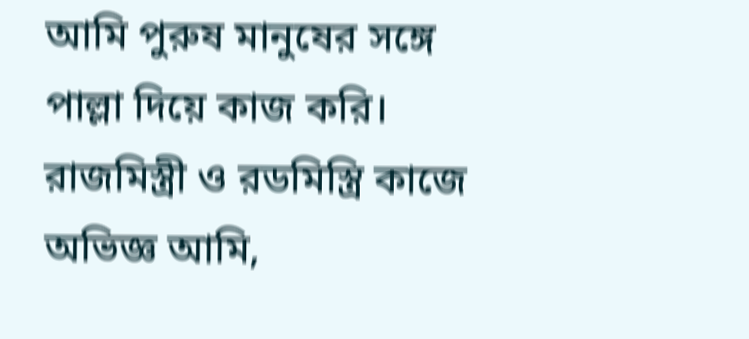আমি পুরুষ মানুষের সঙ্গে পাল্লা দিয়ে কাজ করি। রাজমিস্ত্রী ও রডমিস্ত্রি কাজে অভিজ্ঞ আমি,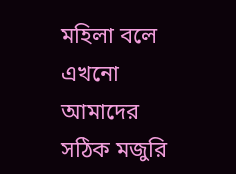মহিলা বলে এখনো আমাদের সঠিক মজুরি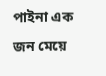পাইনা এক জন মেয়ে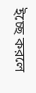ইচ্ছে করলে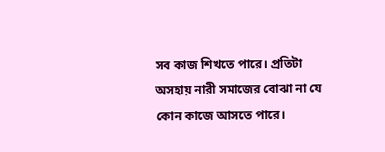সব কাজ শিখতে পারে। প্রতিটা অসহায় নারী সমাজের বোঝা না যে কোন কাজে আসতে পারে।